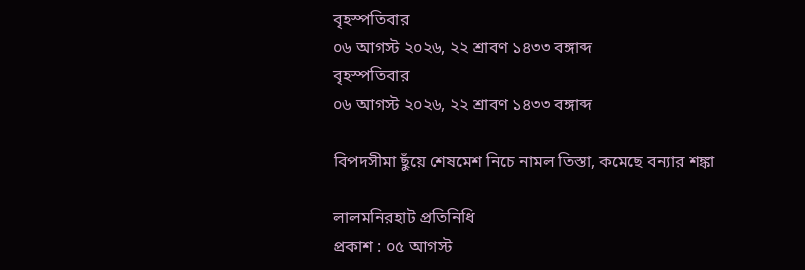বৃহস্পতিবার
০৬ আগস্ট ২০২৬, ২২ শ্রাবণ ১৪৩৩ বঙ্গাব্দ
বৃহস্পতিবার
০৬ আগস্ট ২০২৬, ২২ শ্রাবণ ১৪৩৩ বঙ্গাব্দ

বিপদসীমা ছুঁয়ে শেষমেশ নিচে নামল তিস্তা, কমেছে বন্যার শঙ্কা

লালমনিরহাট প্রতিনিধি
প্রকাশ : ০৫ আগস্ট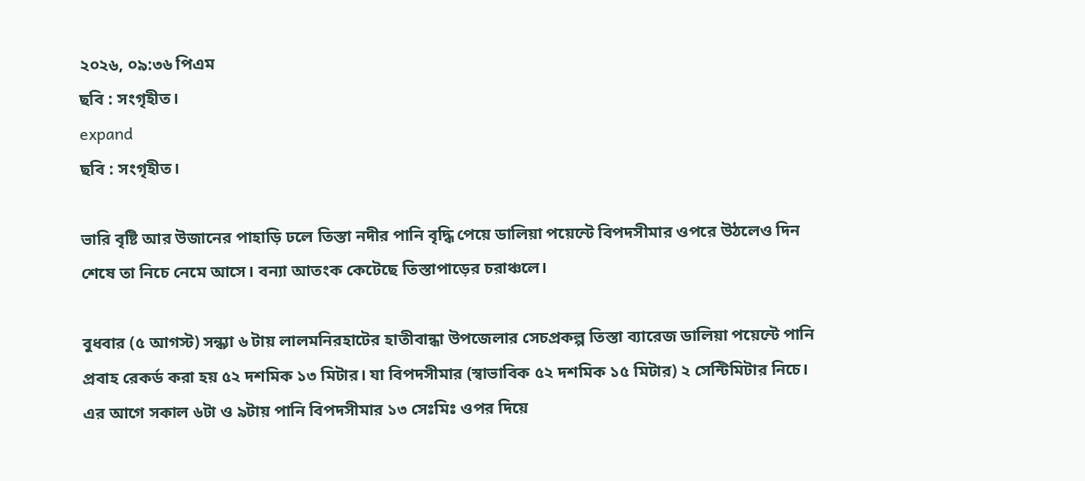২০২৬, ০৯:৩৬ পিএম
ছবি : সংগৃহীত।
expand
ছবি : সংগৃহীত।

ভারি বৃষ্টি আর উজানের পাহাড়ি ঢলে তিস্তা নদীর পানি বৃদ্ধি পেয়ে ডালিয়া পয়েন্টে বিপদসীমার ওপরে উঠলেও দিন শেষে তা নিচে নেমে আসে। বন্যা আতংক কেটেছে তিস্তাপাড়ের চরাঞ্চলে।

বুধবার (৫ আগস্ট) সন্ধ্যা ৬ টায় লালমনিরহাটের হাতীবান্ধা উপজেলার সেচপ্রকল্প তিস্তা ব্যারেজ ডালিয়া পয়েন্টে পানি প্রবাহ রেকর্ড করা হয় ৫২ দশমিক ১৩ মিটার। যা বিপদসীমার (স্বাভাবিক ৫২ দশমিক ১৫ মিটার) ২ সেন্টিমিটার নিচে। এর আগে সকাল ৬টা ও ৯টায় পানি বিপদসীমার ১৩ সেঃমিঃ ওপর দিয়ে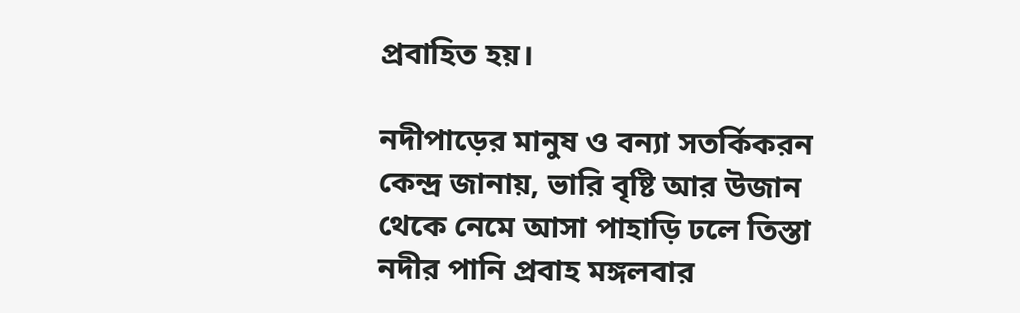প্রবাহিত হয়।

নদীপাড়ের মানুষ ও বন্যা সতর্কিকরন কেন্দ্র জানায়, ভারি বৃষ্টি আর উজান থেকে নেমে আসা পাহাড়ি ঢলে তিস্তা নদীর পানি প্রবাহ মঙ্গলবার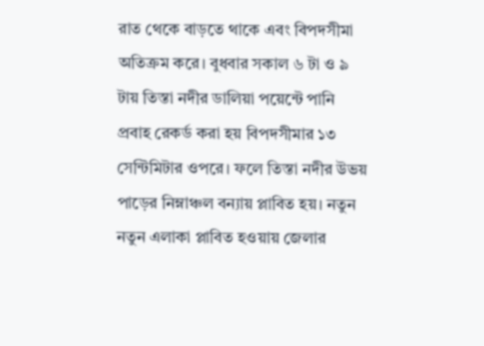রাত থেকে বাড়তে থাকে এবং বিপদসীমা অতিক্রম করে। বুধবার সকাল ৬ টা ও ৯ টায় তিস্তা নদীর ডালিয়া পয়েন্টে পানি প্রবাহ রেকর্ড করা হয় বিপদসীমার ১৩ সেন্টিমিটার ওপরে। ফলে তিস্তা নদীর উভয় পাড়ের নিম্নাঞ্চল বন্যায় প্লাবিত হয়। নতুন নতুন এলাকা প্লাবিত হওয়ায় জেলার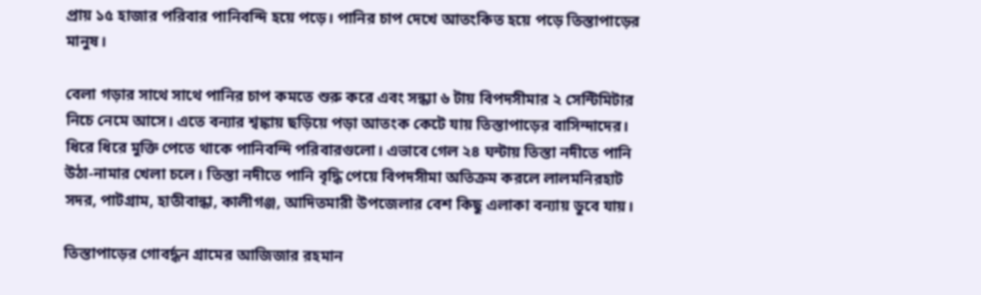প্রায় ১৫ হাজার পরিবার পানিবন্দি হয়ে পড়ে। পানির চাপ দেখে আতংকিত হয়ে পড়ে তিস্তাপাড়ের মানুষ।

বেলা গড়ার সাথে সাথে পানির চাপ কমতে শুরু করে এবং সন্ধ্যা ৬ টায় বিপদসীমার ২ সেন্টিমিটার নিচে নেমে আসে। এতে বন্যার শ্বঙ্কায় ছড়িয়ে পড়া আতংক কেটে যায় তিস্তাপাড়ের বাসিন্দাদের। ধিরে ধিরে মুক্তি পেতে থাকে পানিবন্দি পরিবারগুলো। এভাবে গেল ২৪ ঘন্টায় তিস্তা নদীতে পানি উঠা-নামার খেলা চলে। তিস্তা নদীতে পানি বৃদ্ধি পেয়ে বিপদসীমা অতিক্রম করলে লালমনিরহাট সদর, পাটগ্রাম, হাতীবান্ধা, কালীগঞ্জ, আদিতমারী উপজেলার বেশ কিছু এলাকা বন্যায় ডুবে যায়।

তিস্তাপাড়ের গোবর্দ্ধন গ্রামের আজিজার রহমান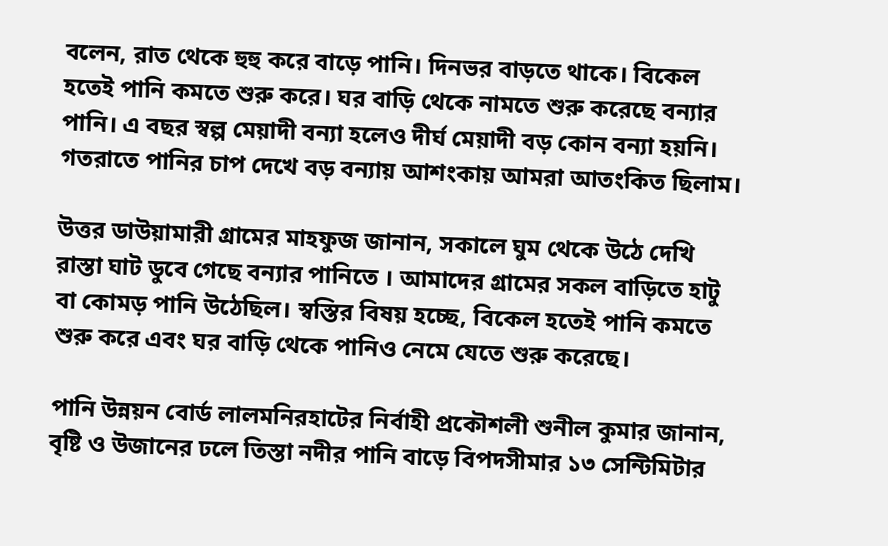বলেন, রাত থেকে হুহু করে বাড়ে পানি। দিনভর বাড়তে থাকে। বিকেল হতেই পানি কমতে শুরু করে। ঘর বাড়ি থেকে নামতে শুরু করেছে বন্যার পানি। এ বছর স্বল্প মেয়াদী বন্যা হলেও দীর্ঘ মেয়াদী বড় কোন বন্যা হয়নি। গতরাতে পানির চাপ দেখে বড় বন্যায় আশংকায় আমরা আতংকিত ছিলাম।

উত্তর ডাউয়ামারী গ্রামের মাহফুজ জানান, সকালে ঘুম থেকে উঠে দেখি রাস্তা ঘাট ডুবে গেছে বন্যার পানিতে । আমাদের গ্রামের সকল বাড়িতে হাটু বা কোমড় পানি উঠেছিল। স্বস্তির বিষয় হচ্ছে, বিকেল হতেই পানি কমতে শুরু করে এবং ঘর বাড়ি থেকে পানিও নেমে যেতে শুরু করেছে।

পানি উন্নয়ন বোর্ড লালমনিরহাটের নির্বাহী প্রকৌশলী শুনীল কুমার জানান, বৃষ্টি ও উজানের ঢলে তিস্তা নদীর পানি বাড়ে বিপদসীমার ১৩ সেন্টিমিটার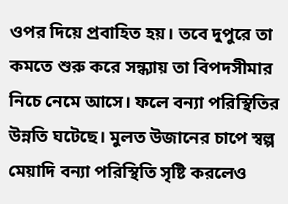ওপর দিয়ে প্রবাহিত হয়। তবে দুপুরে তা কমতে শুরু করে সন্ধ্যায় তা বিপদসীমার নিচে নেমে আসে। ফলে বন্যা পরিস্থিতির উন্নতি ঘটেছে। মুলত উজানের চাপে স্বল্প মেয়াদি বন্যা পরিস্থিতি সৃষ্টি করলেও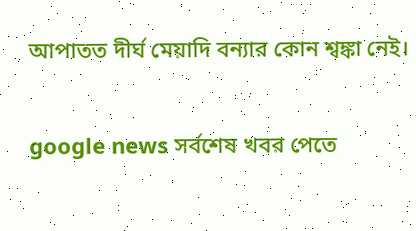আপাতত দীর্ঘ মেয়াদি বন্যার কোন শ্বঙ্কা নেই।

google news সর্বশেষ খবর পেতে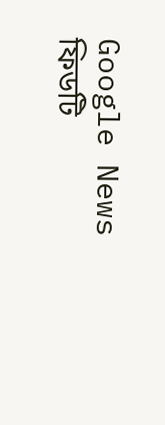Google News ফিডটি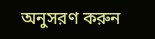অনুসরণ করুন